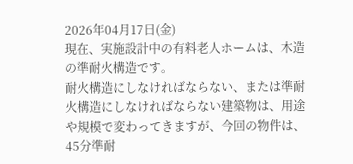2026年04月17日(金)
現在、実施設計中の有料老人ホームは、木造の準耐火構造です。
耐火構造にしなければならない、または準耐火構造にしなければならない建築物は、用途や規模で変わってきますが、今回の物件は、45分準耐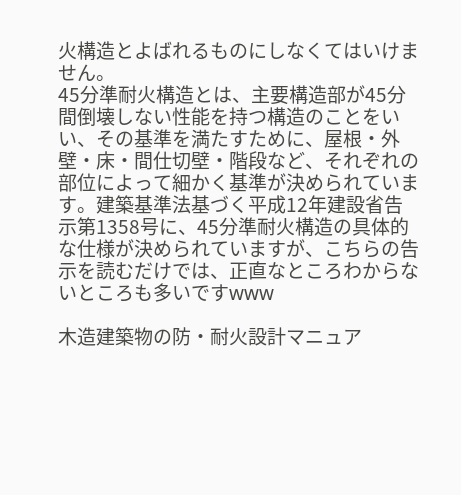火構造とよばれるものにしなくてはいけません。
45分準耐火構造とは、主要構造部が45分間倒壊しない性能を持つ構造のことをいい、その基準を満たすために、屋根・外壁・床・間仕切壁・階段など、それぞれの部位によって細かく基準が決められています。建築基準法基づく平成12年建設省告示第1358号に、45分準耐火構造の具体的な仕様が決められていますが、こちらの告示を読むだけでは、正直なところわからないところも多いですwww

木造建築物の防・耐火設計マニュア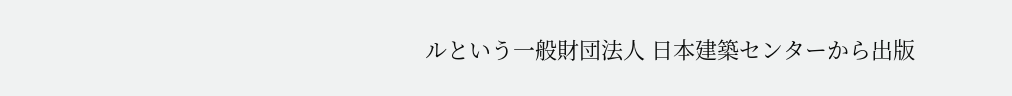ルという一般財団法人 日本建築センターから出版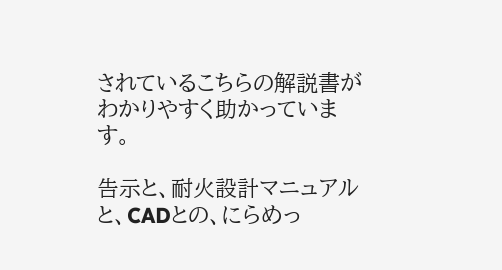されているこちらの解説書がわかりやすく助かっています。

告示と、耐火設計マニュアルと、CADとの、にらめっ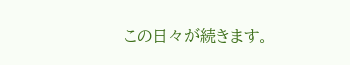この日々が続きます。